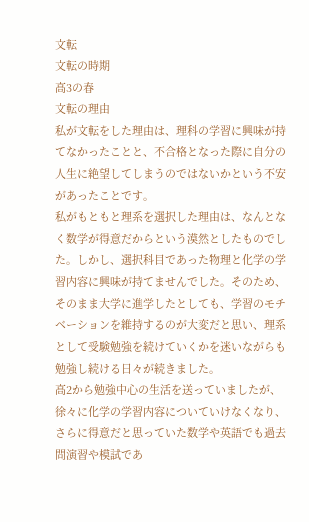文転
文転の時期
高3の春
文転の理由
私が文転をした理由は、理科の学習に興味が持てなかったことと、不合格となった際に自分の人生に絶望してしまうのではないかという不安があったことです。
私がもともと理系を選択した理由は、なんとなく数学が得意だからという漠然としたものでした。しかし、選択科目であった物理と化学の学習内容に興味が持てませんでした。そのため、そのまま大学に進学したとしても、学習のモチベーションを維持するのが大変だと思い、理系として受験勉強を続けていくかを迷いながらも勉強し続ける日々が続きました。
高2から勉強中心の生活を送っていましたが、徐々に化学の学習内容についていけなくなり、さらに得意だと思っていた数学や英語でも過去問演習や模試であ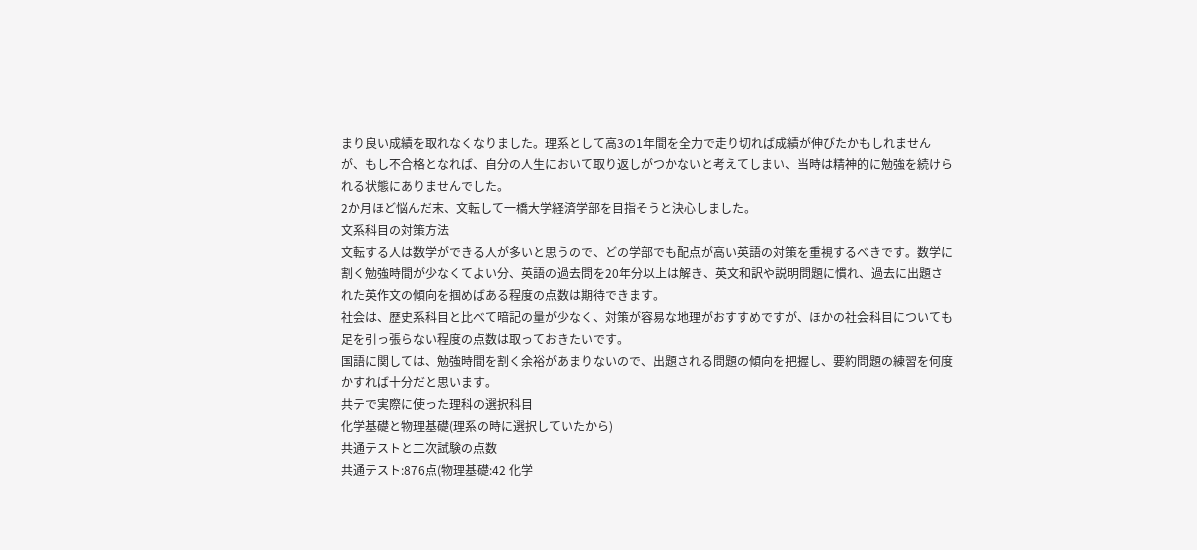まり良い成績を取れなくなりました。理系として高3の1年間を全力で走り切れば成績が伸びたかもしれませんが、もし不合格となれば、自分の人生において取り返しがつかないと考えてしまい、当時は精神的に勉強を続けられる状態にありませんでした。
2か月ほど悩んだ末、文転して一橋大学経済学部を目指そうと決心しました。
文系科目の対策方法
文転する人は数学ができる人が多いと思うので、どの学部でも配点が高い英語の対策を重視するべきです。数学に割く勉強時間が少なくてよい分、英語の過去問を20年分以上は解き、英文和訳や説明問題に慣れ、過去に出題された英作文の傾向を掴めばある程度の点数は期待できます。
社会は、歴史系科目と比べて暗記の量が少なく、対策が容易な地理がおすすめですが、ほかの社会科目についても足を引っ張らない程度の点数は取っておきたいです。
国語に関しては、勉強時間を割く余裕があまりないので、出題される問題の傾向を把握し、要約問題の練習を何度かすれば十分だと思います。
共テで実際に使った理科の選択科目
化学基礎と物理基礎(理系の時に選択していたから)
共通テストと二次試験の点数
共通テスト:876点(物理基礎:42 化学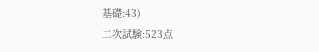基礎:43)
二次試験:523点